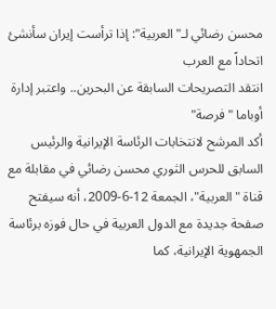محسن رضائي لـ"العربية": إذا ترأست إيران سأنشئ اتحاداً مع العرب
انتقد التصريحات السابقة عن البحرين.. واعتبر إدارة أوباما "فرصة"
أكد المرشح لانتخابات الرئاسة الإيرانية والرئيس السابق للحرس الثوري محسن رضائي في مقابلة مع قناة "العربية"، الجمعة 12-6-2009، أنه سيفتح صفحة جديدة مع الدول العربية في حال فوزه برئاسة الجمهوية الإيرانية، كما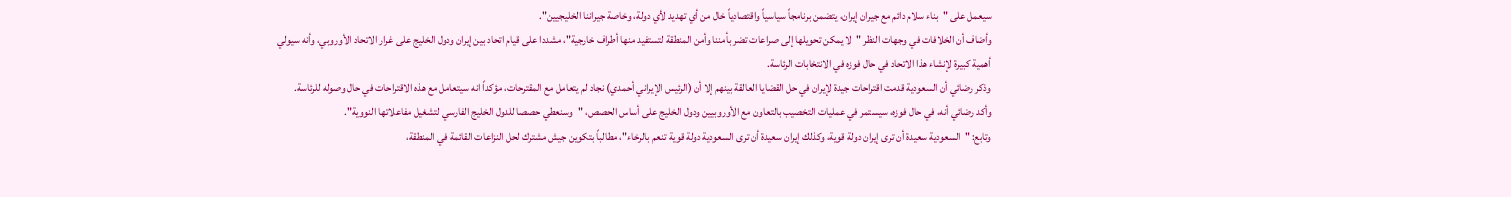سيعمل على "بناء سلام دائم مع جيران إيران، يتضمن برنامجاً سياسياً واقتصادياً خال من أي تهديد لأي دولة، وخاصة جيراننا الخليجيين".
وأضاف أن الخلافات في وجهات النظر "لا يمكن تحويلها إلى صراعات تضر بأمننا وأمن المنطقة لتستفيد منها أطراف خارجية"، مشددا على قيام اتحاد بين إيران ودول الخليج على غرار الاتحاد الأوروبي، وأنه سيولي أهمية كبيرة لإنشاء هذا الاتحاد في حال فوزه في الانتخابات الرئاسة.
وذكر رضائي أن السعودية قدمت اقتراحات جيدة لإيران في حل القضايا العالقة بينهم إلا أن (الرئيس الإيراني أحمدي) نجاد لم يتعامل مع المقترحات، مؤكداً انه سيتعامل مع هذه الاقتراحات في حال وصوله للرئاسة.
وأكد رضائي أنه، في حال فوزه، سيستمر في عمليات التخصيب بالتعاون مع الأوروبيين ودول الخليج على أساس الحصص، "وسنعطي حصصا للدول الخليج الفارسي لتشغيل مفاعلاتها النووية".
وتابع: "السعودية سعيدة أن ترى إيران دولة قوية، وكذلك إيران سعيدة أن ترى السعودية دولة قوية تنعم بالرخاء"، مطالباً بتكوين جيش مشترك لحل النزاعات القائمة في المنطقة،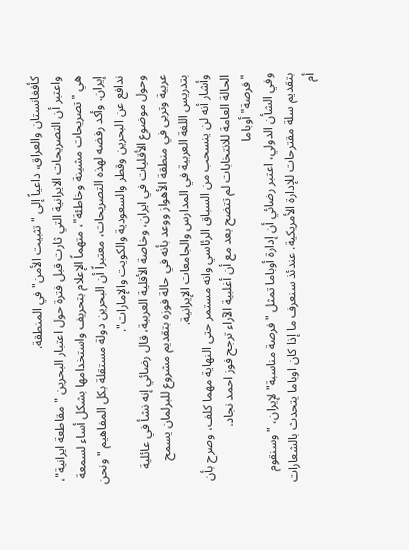كأفغانستان والعراق، داعياً إلى "تثبيت الأمن" في المنطقة.
واعتبر أن التصريحات الايرانية التي ثارت قبل فترة حول اعتبار البحرين "مقاطعة ايرانية"، هي "تصريحات مشينة وخاطئة"، متهماً الإعلام بتحريف واستخدامها بشكل أساء لسمعة إيران. وأكد رفضه لهذه التصريحات، معتبراً أن البحرين دولة مستقلة بكل المفاهيم "ونحن ندافع عن البحرين وقطر والسعودية والكويت والإمارات".
وحول موضوع الأقليات في ايران، وخاصة الأقلية العربية، قال رضائي إنه نشأ في عائلية عربية وتربى في منطقة الأهواز ووعد بأنه في حالة فوزه بتقديم مشروع للبرلمان يسمح بتدريس اللغة العربية في المدارس والجامعات الإيرانية.
وأشار أنه لن ينسحب من السباق الرئاسي وانه مستمر حتى النهاية مهما كلف، وصرح بأن الحالة العامة للانتخابات لم تتضح بعد مع أن أغلبية الآراء ترجح فوز احمد نجاد.
"فرصة" أوباما
وفي الشأن الدولي، اعتبر رضائي أن إدارة أوباما تمثل "فرصة مناسبة" لإيران، "وسنقوم بتقديم سلة مقترحات للإدارة الأمريكية. عندئذ سنعرف ما إذا كان اوباما يتحدث بالشعارات أم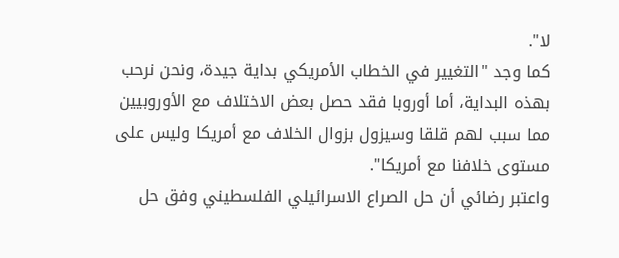لا".
كما وجد "التغيير في الخطاب الأمريكي بداية جيدة، ونحن نرحب بهذه البداية، أما أوروبا فقد حصل بعض الاختلاف مع الأوروبيين مما سبب لهم قلقا وسيزول بزوال الخلاف مع أمريكا وليس على مستوى خلافنا مع أمريكا".
واعتبر رضائي أن حل الصراع الاسرائيلي الفلسطيني وفق حل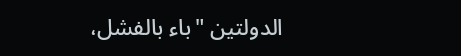الدولتين "باء بالفشل،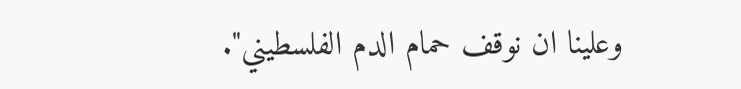وعلينا ان نوقف حمام الدم الفلسطيني".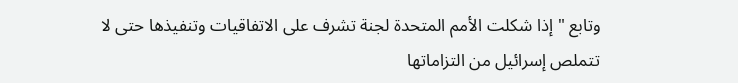وتابع "إذا شكلت الأمم المتحدة لجنة تشرف على الاتفاقيات وتنفيذها حتى لا تتملص إسرائيل من التزاماتها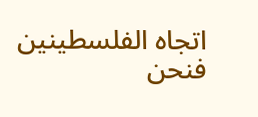اتجاه الفلسطينين فنحن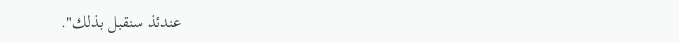عندئذ سنقبل بذلك".